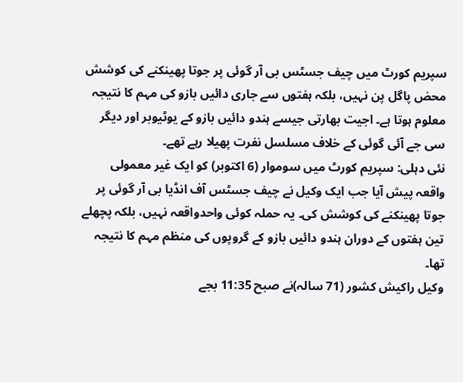سپریم کورٹ میں چیف جسٹس بی آر گوئی پر جوتا پھینکنے کی کوشش محض پاگل پن نہیں، بلکہ ہفتوں سے جاری دائیں بازو کی مہم کا نتیجہ معلوم ہوتا ہے۔ اجیت بھارتی جیسے ہندو دائیں بازو کے یوٹیوبر اور دیگر سی جے آئی گوئی کے خلاف مسلسل نفرت پھیلا رہے تھے۔
نئی دہلی: سپریم کورٹ میں سوموار (6 اکتوبر) کو ایک غیر معمولی واقعہ پیش آیا جب ایک وکیل نے چیف جسٹس آف انڈیا بی آر گوئی پر جوتا پھینکنے کی کوشش کی۔ یہ حملہ کوئی واحدواقعہ نہیں، بلکہ پچھلے تین ہفتوں کے دوران ہندو دائیں بازو کے گروپوں کی منظم مہم کا نتیجہ تھا۔
وکیل راکیش کشور (71 سالہ)نے صبح 11:35 بجے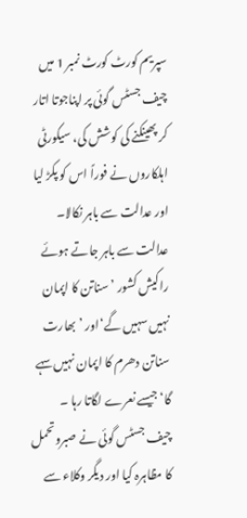سپریم کورٹ کورٹ نمبر 1 میں چیف جسٹس گوئی پر اپناجوتا اتار کر پھینکنے کی کوشش کی، سیکورٹی اہلکاروں نے فوراً اس کو پکڑ لیا اور عدالت سے باہر نکالا۔ عدالت سے باہر جاتے ہوئے راکیش کشور ’ سناتن کا اپمان نہیں سہیں گے‘اور ’ بھارت سناتن دھرم کا اپمان نہیں سہے گا‘جیسے نعرے لگاتا رہا ۔
چیف جسٹس گوئی نے صبروتحمل کا مظاہرہ کیا اور دیگر وکلاء سے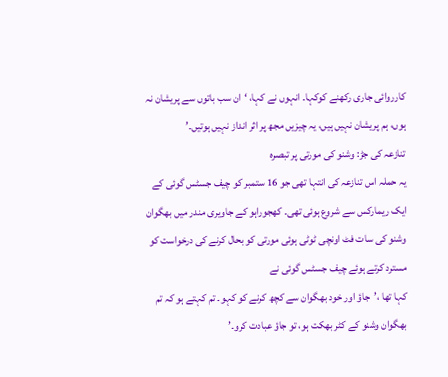کارروائی جاری رکھنے کوکہا۔ انہوں نے کہا، ‘ان سب باتوں سے پریشان نہ ہوں، ہم پریشان نہیں ہیں، یہ چیزیں مجھ پر اثر انداز نہیں ہوتیں۔’
تنازعہ کی جڑ: وشنو کی مورتی پر تبصرہ
یہ حملہ اس تنازعہ کی انتہا تھی جو 16 ستمبر کو چیف جسٹس گوئی کے ایک ریمارکس سے شروع ہوئی تھی۔ کھجوراہو کے جاویری مندر میں بھگوان وشنو کی سات فٹ اونچی ٹوٹی ہوئی مورتی کو بحال کرنے کی درخواست کو مسترد کرتے ہوئے چیف جسٹس گوئی نے
کہا تھا ،’جاؤ اور خود بھگوان سے کچھ کرنے کو کہو۔ تم کہتے ہو کہ تم بھگوان وشنو کے کٹر بھکت ہو، تو جاؤ عبادت کرو۔’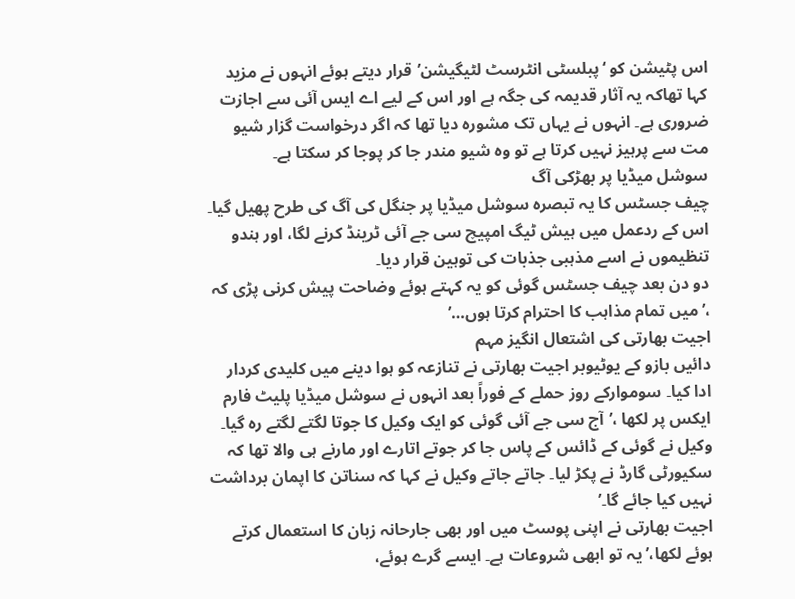اس پٹیشن کو ‘پبلسٹی انٹرسٹ لٹیگیشن’قرار دیتے ہوئے انہوں نے مزید کہا تھاکہ یہ آثار قدیمہ کی جگہ ہے اور اس کے لیے اے ایس آئی سے اجازت ضروری ہے۔ انہوں نے یہاں تک مشورہ دیا تھا کہ اگر درخواست گزار شیو مت سے پرہیز نہیں کرتا ہے تو وہ شیو مندر جا کر پوجا کر سکتا ہے۔
سوشل میڈیا پر بھڑکی آگ
چیف جسٹس کا یہ تبصرہ سوشل میڈیا پر جنگل کی آگ کی طرح پھیل گیا۔ اس کے ردعمل میں ہیش ٹیگ امپیچ سی جے آئی ٹرینڈ کرنے لگا، اور ہندو تنظیموں نے اسے مذہبی جذبات کی توہین قرار دیا۔
دو دن بعد چیف جسٹس گوئی کو یہ کہتے ہوئے وضاحت پیش کرنی پڑی کہ ،’میں تمام مذاہب کا احترام کرتا ہوں…’
اجیت بھارتی کی اشتعال انگیز مہم
دائیں بازو کے یوٹیوبر اجیت بھارتی نے تنازعہ کو ہوا دینے میں کلیدی کردار ادا کیا۔ سوموارکے روز حملے کے فوراً بعد انہوں نے سوشل میڈیا پلیٹ فارم
ایکس پر لکھا ،’آج سی جے آئی گوئی کو ایک وکیل کا جوتا لگتے لگتے رہ گیا۔ وکیل نے گوئی کے ڈائس کے پاس جا کر جوتے اتارے اور مارنے ہی والا تھا کہ سکیورٹی گارڈ نے پکڑ لیا۔ جاتے جاتے وکیل نے کہا کہ سناتن کا اپمان برداشت نہیں کیا جائے گا۔’
اجیت بھارتی نے اپنی پوسٹ میں اور بھی جارحانہ زبان کا استعمال کرتے ہوئے لکھا،’یہ تو ابھی شروعات ہے۔ ایسے گرے ہوئے،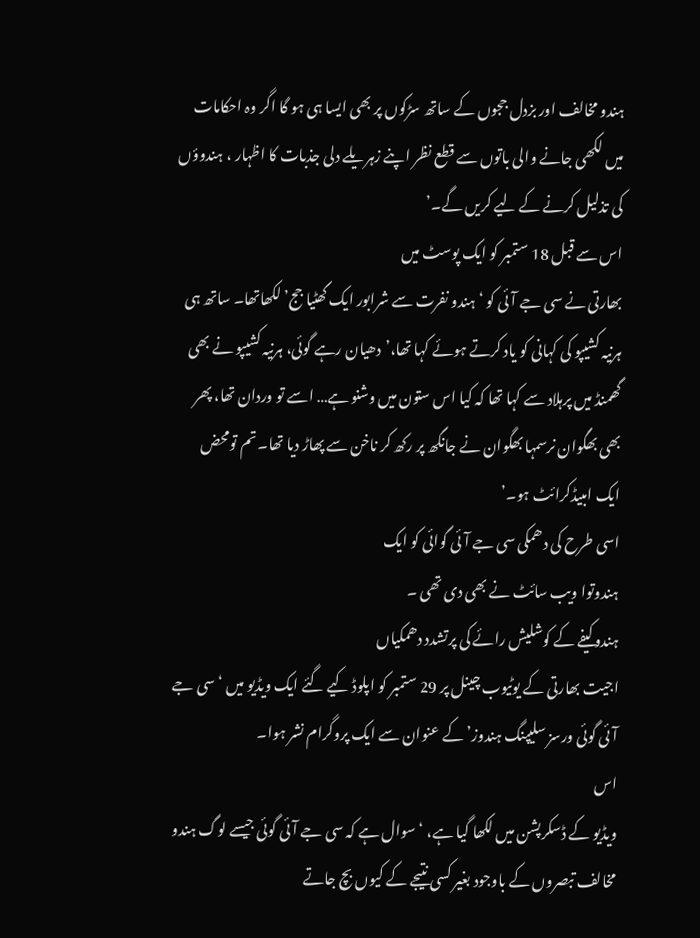ہندو مخالف اور بزدل ججوں کے ساتھ سڑکوں پر بھی ایسا ہی ہو گا اگر وہ احکامات میں لکھی جانے والی باتوں سے قطع نظر اپنے زہریلے دلی جذبات کا اظہار ، ہندوؤں کی تذلیل کرنے کے لیے کریں گے۔’
اس سے قبل 18 ستمبر کو ایک پوسٹ میں
بھارتی نے سی جے آئی کو ‘ہندو نفرت سے شرابور ایک گھٹیا جج’ لکھاتھا۔ ساتھ ہی ہرنیہ کشیپو کی کہانی کو یاد کرتے ہوئے کہا تھا،’دھیان رہے گوئی، ہرنیہ کشیپو نے بھی گھمنڈ میں پرہلاد سے کہا تھا کہ کیا اس ستون میں وشنو ہے… اسے تو وردان تھا، پھر بھی بھگوان نرسمہا بھگوان نے جانگھ پر رکھ کر ناخن سے پھاڑ دیا تھا۔ تم تومحض ایک امبیڈکرائٹ ہو۔’
اسی طرح کی دھمکی سی جے آئی گوائی کو ایک
ہندوتوا ویب سائٹ نے بھی دی تھی ۔
ہندو کیفے کے کوشلیش رائے کی پرتشدد دھمکیاں
اجیت بھارتی کے یوٹیوب چینل پر 29 ستمبر کو اپلوڈ کیے گئے ایک ویڈیو میں ‘سی جے آئی گوئی ورسز سلیپنگ ہندوز’ کے عنوان سے ایک پروگرام نشر ہوا۔
اس
ویڈیو کے ڈسکرپشن میں لکھا گیا ہے، ‘سوال ہے کہ سی جے آئی گوئی جیسے لوگ ہندو مخالف تبصروں کے باوجود بغیر کسی نتیجے کے کیوں بچ جاتے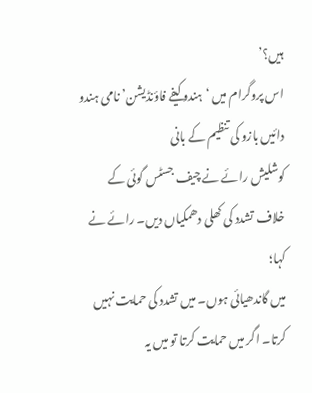ہیں؟’
اس پروگرام میں ‘ہندو کیفے فاؤنڈیشن’ نامی ہندو دائیں بازو کی تنظیم کے بانی
کوشلیش رائے نے چیف جسٹس گوئی کے خلاف تشدد کی کھلی دھمکیاں دیں۔ رائے نے کہا؛
میں گاندھیائی ہوں۔ میں تشدد کی حمایت نہیں کرتا۔ اگر میں حمایت کرتا تو میں یہ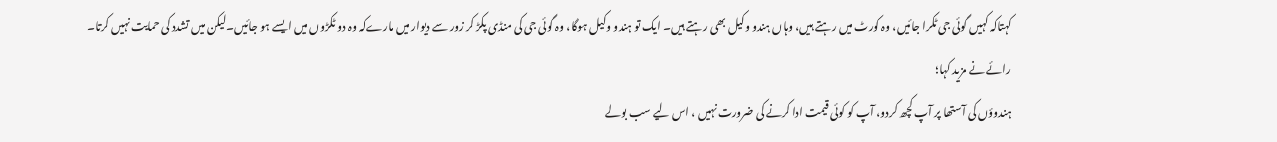کہتاکہ کہیں گوئی جی ٹکرا جائیں، وہ کورٹ میں رہتے ہیں، وہاں ہندو وکیل بھی رہتے ہیں۔ ایک تو ہندو وکیل ہوگا، وہ گوئی جی کی منڈی پکڑ کر زور سے دیوار میں مارےکہ وہ دو ٹکڑوں میں ایسے ہو جائیں۔لیکن میں تشدد کی حمایت نہیں کرتا۔
رائے نے مزید کہا؛
ہندوؤں کی آستھا پر آپ کچھ کردو، آپ کو کوئی قیمت ادا کرنے کی ضرورت نہیں ، اس لیے سب بولے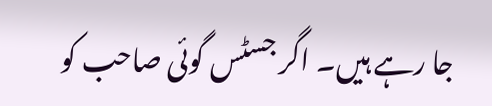جا رہے ہیں۔ اگر جسٹس گوئی صاحب کو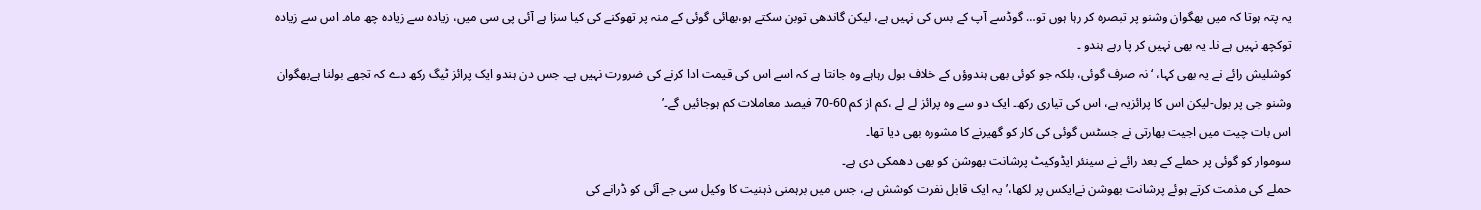یہ پتہ ہوتا کہ میں بھگوان وشنو پر تبصرہ کر رہا ہوں تو… گوڈسے آپ کے بس کی نہیں ہے، لیکن گاندھی توبن سکتے ہو،بھائی گوئی کے منہ پر تھوکنے کی کیا سزا ہے آئی پی سی میں، زیادہ سے زیادہ چھ ماہ۔ اس سے زیادہ توکچھ نہیں ہے نا۔ یہ بھی نہیں کر پا رہے ہندو ۔
کوشلیش رائے نے یہ بھی کہا، ‘نہ صرف گوئی، بلکہ جو کوئی بھی ہندوؤں کے خلاف بول رہاہے وہ جانتا ہے کہ اسے اس کی قیمت ادا کرنے کی ضرورت نہیں ہے۔ جس دن ہندو ایک پرائز ٹیگ رکھ دے کہ تجھے بولنا ہےبھگوان وشنو جی پر بول-لیکن اس کا پرائزیہ ہے، اس کی تیاری رکھ۔ ایک دو سے وہ پرائز لے لے ،کم از کم 60-70 فیصد معاملات کم ہوجائیں گے۔’
اس بات چیت میں اجیت بھارتی نے جسٹس گوئی کی کار کو گھیرنے کا مشورہ بھی دیا تھا۔
سوموار کو گوئی پر حملے کے بعد رائے نے سینئر ایڈوکیٹ پرشانت بھوشن کو بھی دھمکی دی ہے۔
حملے کی مذمت کرتے ہوئے پرشانت بھوشن نےایکس پر لکھا،’یہ ایک قابل نفرت کوشش ہے، جس میں برہمنی ذہنیت کا وکیل سی جے آئی کو ڈرانے کی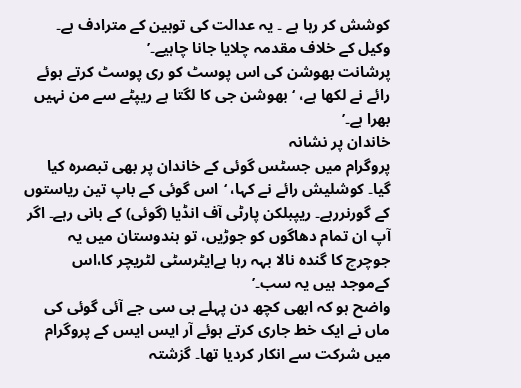کوشش کر رہا ہے ۔ یہ عدالت کی توہین کے مترادف ہے۔ وکیل کے خلاف مقدمہ چلایا جانا چاہیے۔’
پرشانت بھوشن کی اس پوسٹ کو ری پوسٹ کرتے ہوئے
رائے نے لکھا ہے، ‘ بھوشن جی کا لگتا ہے ریپٹے سے من نہیں بھرا ہے۔’
خاندان پر نشانہ
پروگرام میں جسٹس گوئی کے خاندان پر بھی تبصرہ کیا گیا۔ کوشلیش رائے نے کہا، ‘اس گوئی کے باپ تین ریاستوں کے گورنررہے۔ ریپبلکن پارٹی آف انڈیا (گوئی) کے بانی رہے۔ اگر آپ ان تمام دھاگوں کو جوڑیں، تو ہندوستان میں یہ جوچرچ کا گندہ نالا بہہ رہا ہےایٹرسٹی لٹریچر کا،اس کےموجد ہیں یہ سب۔’
واضح ہو کہ ابھی کچھ دن پہلے ہی سی جے آئی گوئی کی ماں نے ایک خط جاری کرتے ہوئے آر ایس ایس کے پروگرام میں شرکت سے انکار کردیا تھا۔ گزشتہ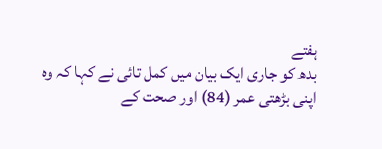ہفتے
بدھ کو جاری ایک بیان میں کمل تائی نے کہا کہ وہ اپنی بڑھتی عمر (84) اور صحت کے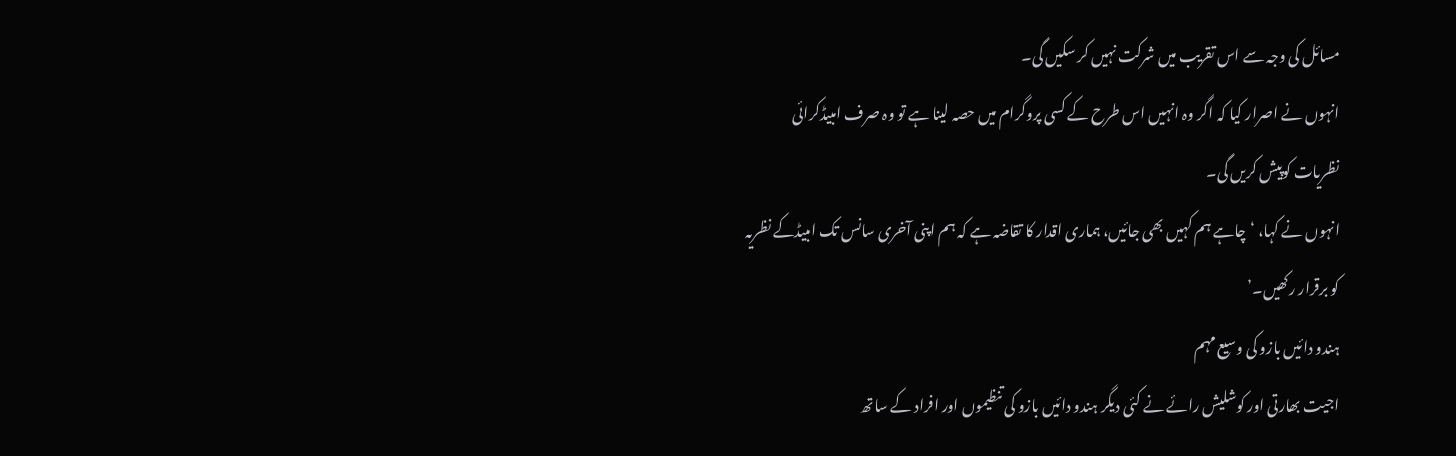مسائل کی وجہ سے اس تقریب میں شرکت نہیں کر سکیں گی۔
انہوں نے اصرار کیا کہ اگر وہ انہیں اس طرح کے کسی پروگرام میں حصہ لینا ہے تو وہ صرف امبیڈکرائی نظریات کوپیش کریں گی۔
انہوں نے کہا، ‘چاہے ہم کہیں بھی جائیں، ہماری اقدار کا تقاضہ ہے کہ ہم اپنی آخری سانس تک امبیڈکے نظریہ کو برقرار رکھیں۔’
ہندو دائیں بازو کی وسیع مہم
اجیت بھارتی اور کوشلیش رائے نے کئی دیگر ہندو دائیں بازو کی تنظیموں اور افراد کے ساتھ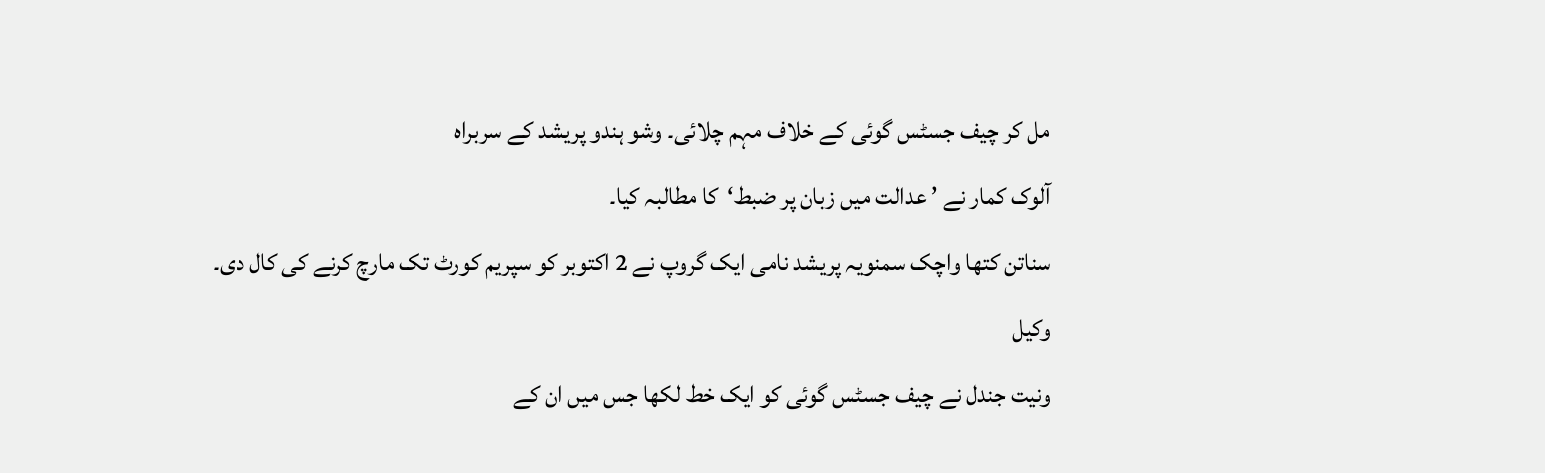مل کر چیف جسٹس گوئی کے خلاف مہم چلائی۔ وشو ہندو پریشد کے سربراہ
آلوک کمار نے ’ عدالت میں زبان پر ضبط‘کا مطالبہ کیا۔
سناتن کتھا واچک سمنویہ پریشد نامی ایک گروپ نے 2 اکتوبر کو سپریم کورٹ تک مارچ کرنے کی کال دی۔
وکیل
ونیت جندل نے چیف جسٹس گوئی کو ایک خط لکھا جس میں ان کے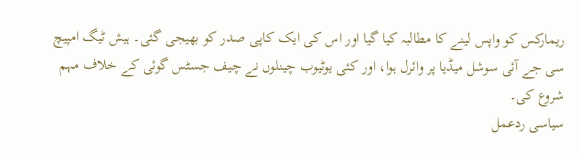ریمارکس کو واپس لینے کا مطالبہ کیا گیا اور اس کی ایک کاپی صدر کو بھیجی گئی۔ ہیش ٹیگ امپیچ سی جے آئی سوشل میڈیا پر وائرل ہوا، اور کئی یوٹیوب چینلوں نے چیف جسٹس گوئی کے خلاف مہم شروع کی۔
سیاسی ردعمل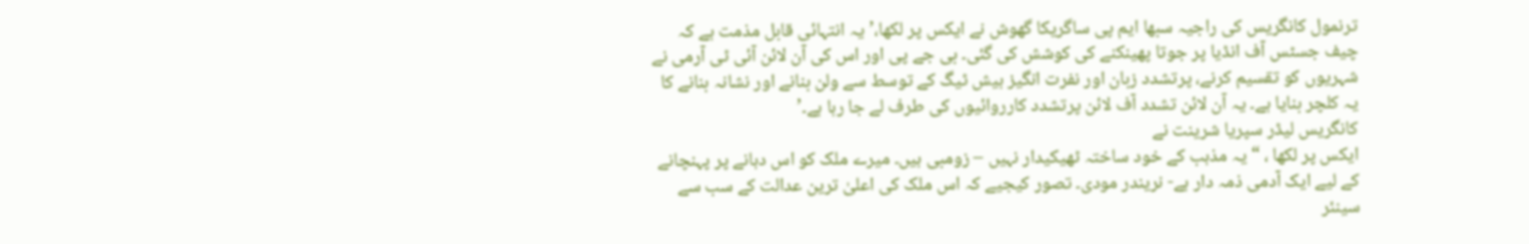ترنمول کانگریس کی راجیہ سبھا ایم پی ساگریکا گھوش نے ایکس پر لکھا،’یہ انتہائی قابل مذمت ہے کہ چیف جسٹس آف انڈیا پر جوتا پھینکنے کی کوشش کی گئی۔ بی جے پی اور اس کی آن لائن آئی ٹی آرمی نے شہریوں کو تقسیم کرنے، پرتشدد زبان اور نفرت انگیز ہیش ٹیگ کے توسط سے ولن بنانے اور نشانہ بنانے کا یہ کلچر بنایا ہے۔ یہ آن لائن تشدد آف لائن پرتشدد کارروائیوں کی طرف لے جا رہا ہے۔’
کانگریس لیڈر سپریا شرینت نے
ایکس پر لکھا ، “یہ مذہب کے خود ساختہ ٹھیکیدار نہیں – زومبی ہیں۔ میرے ملک کو اس دہانے پر پہنچانے کے لیے ایک آدمی ذمہ دار ہے- نریندر مودی۔ تصور کیجیے کہ اس ملک کی اعلیٰ ترین عدالت کے سب سے سینئر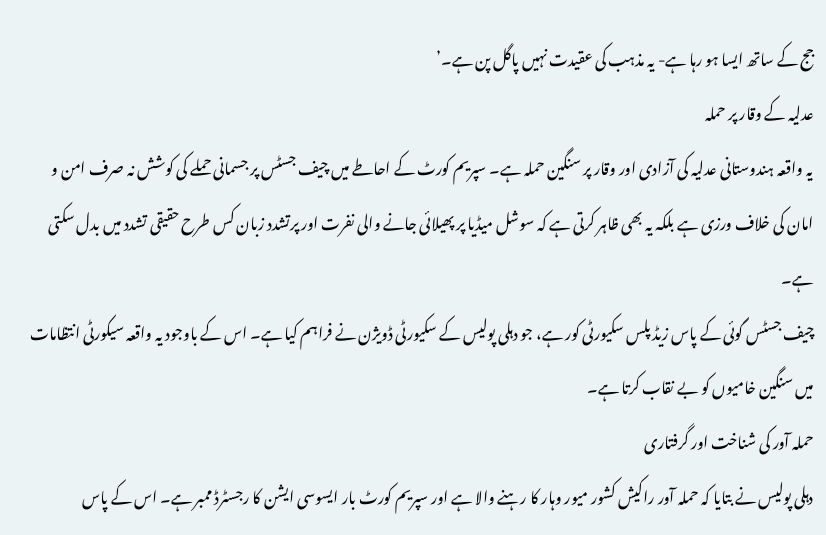جج کے ساتھ ایسا ہو رہا ہے- یہ مذہب کی عقیدت نہیں پاگل پن ہے۔’
عدلیہ کے وقار پر حملہ
یہ واقعہ ہندوستانی عدلیہ کی آزادی اور وقار پر سنگین حملہ ہے۔ سپریم کورٹ کے احاطے میں چیف جسٹس پر جسمانی حملے کی کوشش نہ صرف امن و امان کی خلاف ورزی ہے بلکہ یہ بھی ظاہر کرتی ہے کہ سوشل میڈیا پر پھیلائی جانے والی نفرت اور پرتشدد زبان کس طرح حقیقی تشدد میں بدل سکتی ہے۔
چیف جسٹس گوئی کے پاس زیڈ پلس سکیورٹی کور ہے، جو دہلی پولیس کے سکیورٹی ڈویژن نے فراہم کیا ہے۔ اس کے باوجود یہ واقعہ سیکورٹی انتظامات میں سنگین خامیوں کو بے نقاب کرتا ہے۔
حملہ آور کی شناخت اور گرفتاری
دہلی پولیس نے بتایا کہ حملہ آور راکیش کشور میور وہار کا رہنے والا ہے اور سپریم کورٹ بار ایسوسی ایشن کا رجسٹرڈ ممبر ہے۔ اس کے پاس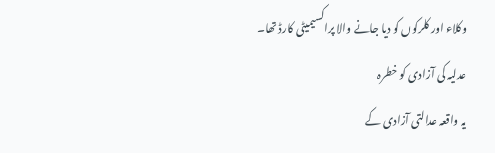وکلاء اور کلرکوں کو دیا جانے والا پراکسیمیٹی کارڈ تھا۔
عدلیہ کی آزادی کو خطرہ
یہ واقعہ عدالتی آزادی کے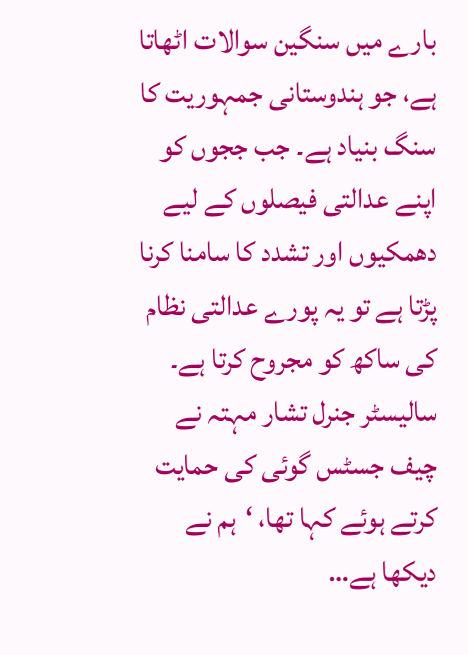بارے میں سنگین سوالات اٹھاتا ہے، جو ہندوستانی جمہوریت کا سنگ بنیاد ہے۔ جب ججوں کو اپنے عدالتی فیصلوں کے لیے دھمکیوں اور تشدد کا سامنا کرنا پڑتا ہے تو یہ پورے عدالتی نظام کی ساکھ کو مجروح کرتا ہے۔
سالیسٹر جنرل تشار مہتہ نے چیف جسٹس گوئی کی حمایت کرتے ہوئے کہا تھا، ‘ہم نے دیکھا ہے…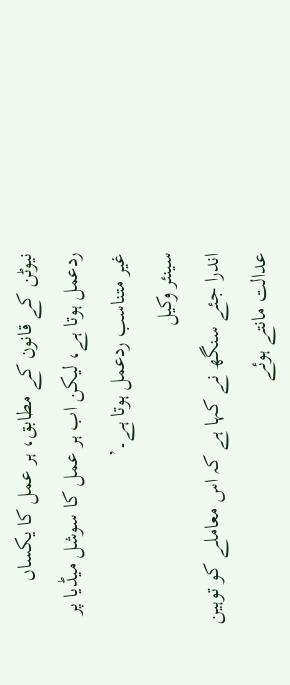نیوٹن کے قانون کے مطابق، ہر عمل کا یکساں ردعمل ہوتا ہے، لیکن اب ہر عمل کا سوشل میڈیا پر غیر متناسب ردعمل ہوتا ہے۔’
سینئر وکیل
اندرا جئے سنگھ نے کہا ہے کہ اس معاملے کو توہین عدالت مانتے ہوئے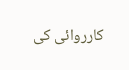کارروائی کی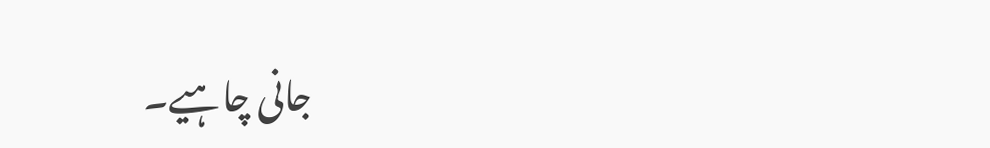جانی چاہیے۔